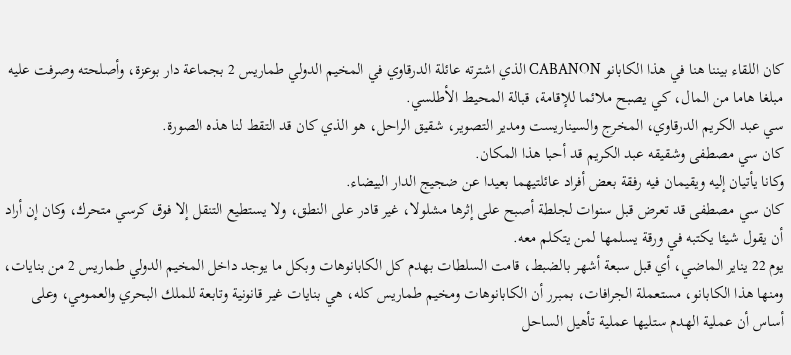كان اللقاء بيننا هنا في هذا الكابانو CABANON الذي اشترته عائلة الدرقاوي في المخيم الدولي طماريس 2 بجماعة دار بوعزة، وأصلحته وصرفت عليه مبلغا هاما من المال، كي يصبح ملائما للإقامة، قبالة المحيط الأطلسي.
سي عبد الكريم الدرقاوي، المخرج والسيناريست ومدير التصوير، شقيق الراحل، هو الذي كان قد التقط لنا هذه الصورة.
كان سي مصطفى وشقيقه عبد الكريم قد أحبا هذا المكان.
وكانا يأتيان إليه ويقيمان فيه رفقة بعض أفراد عائلتيهما بعيدا عن ضجيج الدار البيضاء.
كان سي مصطفى قد تعرض قبل سنوات لجلطة أصبح على إثرها مشلولا، غير قادر على النطق، ولا يستطيع التنقل إلا فوق كرسي متحرك، وكان إن أراد أن يقول شيئا يكتبه في ورقة يسلمها لمن يتكلم معه.
يوم 22 يناير الماضي، أي قبل سبعة أشهر بالضبط، قامت السلطات بهدم كل الكابانوهات وبكل ما يوجد داخل المخيم الدولي طماريس 2 من بنايات، ومنها هذا الكابانو، مستعملة الجرافات، بمبرر أن الكابانوهات ومخيم طماريس كله، هي بنايات غير قانونية وتابعة للملك البحري والعمومي، وعلى أساس أن عملية الهدم ستليها عملية تأهيل الساحل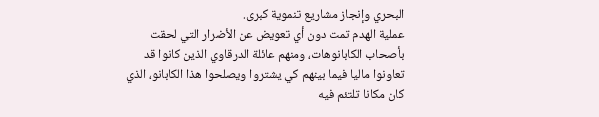البحري وإنجاز مشاريع تنموية كبرى.
عملية الهدم تمت دون أي تعويض عن الأضرار التي لحقت بأصحاب الكابانوهات، ومنهم عائلة الدرقاوي الذين كانوا قد تعاونوا ماليا فيما بينهم كي يشتروا ويصلحوا هذا الكابانو، الذي كان مكانا تلتئم فيه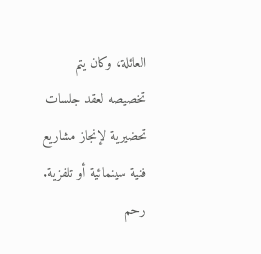العائلة، وكان يتم تخصيصه لعقد جلسات تحضيرية لإنجاز مشاريع فنية سينمائية أو تلفزية.
رحم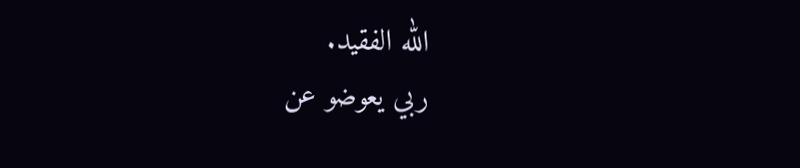الله الفقيد.
ربي يعوضو عن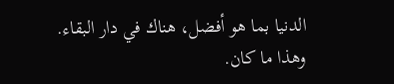الدنيا بما هو أفضل، هناك في دار البقاء.
وهذا ما كان.